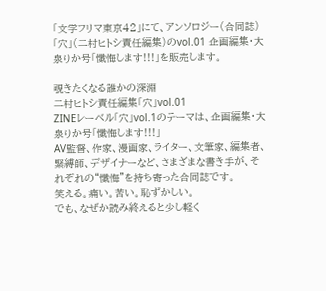「文学フリマ東京42」にて、アンソロジー(合同誌)「穴」(二村ヒトシ責任編集)のvol.01 企画編集・大泉りか号「懺悔します!!!」を販売します。

覗きたくなる誰かの深淵
二村ヒトシ責任編集「穴」vol.01
ZINEレーベル「穴」vol.1のテーマは、企画編集・大泉りか号「懺悔します!!!」
AV監督、作家、漫画家、ライター、文筆家、編集者、緊縛師、デザイナーなど、さまざまな書き手が、それぞれの“懺悔”を持ち寄った合同誌です。
笑える。痛い。苦い。恥ずかしい。
でも、なぜか読み終えると少し軽く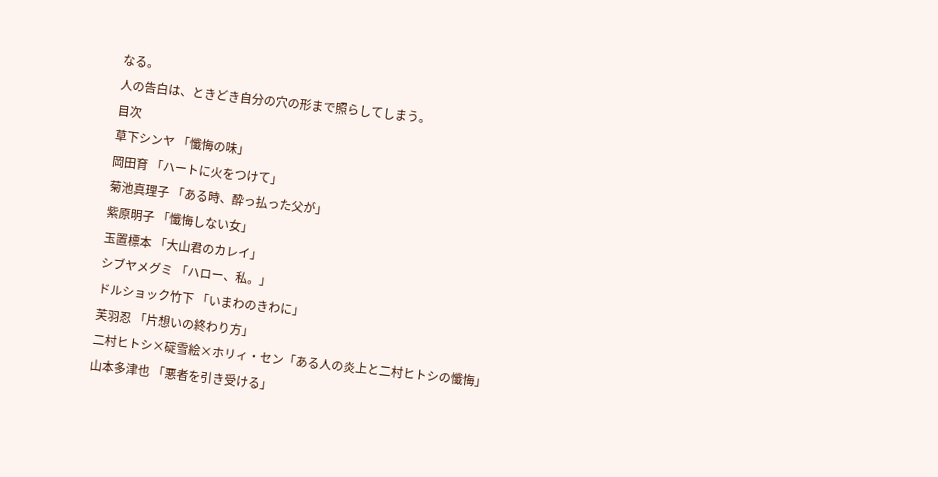なる。
人の告白は、ときどき自分の穴の形まで照らしてしまう。
目次
草下シンヤ 「懺悔の味」
岡田育 「ハートに火をつけて」
菊池真理子 「ある時、酔っ払った父が」
紫原明子 「懺悔しない女」
玉置標本 「大山君のカレイ」
シブヤメグミ 「ハロー、私。」
ドルショック竹下 「いまわのきわに」
芙羽忍 「片想いの終わり方」
二村ヒトシ×碇雪絵×ホリィ・セン「ある人の炎上と二村ヒトシの懺悔」
山本多津也 「悪者を引き受ける」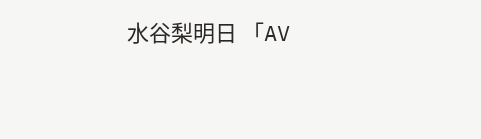水谷梨明日 「AV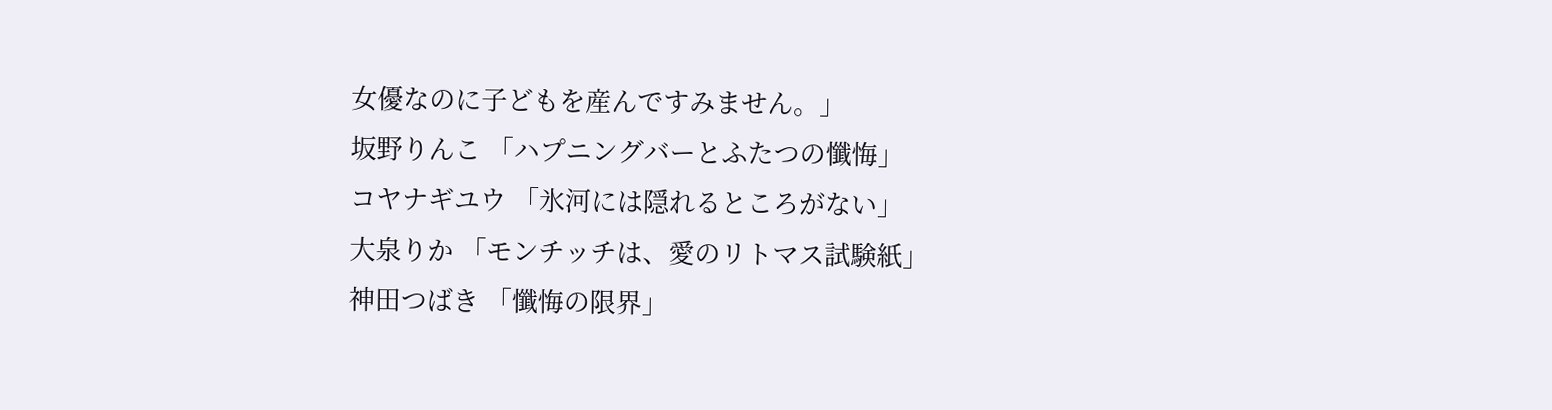女優なのに子どもを産んですみません。」
坂野りんこ 「ハプニングバーとふたつの懺悔」
コヤナギユウ 「氷河には隠れるところがない」
大泉りか 「モンチッチは、愛のリトマス試験紙」
神田つばき 「懺悔の限界」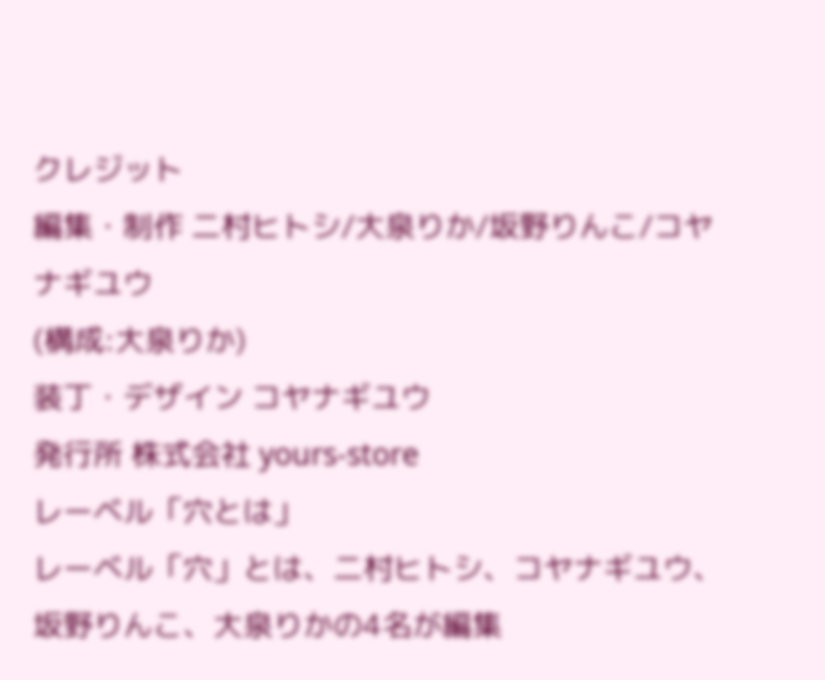クレジット
編集・制作 二村ヒトシ/大泉りか/坂野りんこ/コヤナギユウ
(構成:大泉りか)
装丁・デザイン コヤナギユウ
発行所 株式会社 yours-store
レーベル「穴とは」
レーベル「穴」とは、二村ヒトシ、コヤナギユウ、坂野りんこ、大泉りかの4名が編集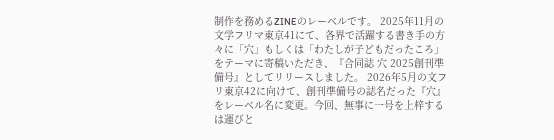制作を務めるZINEのレーベルです。 2025年11月の文学フリマ東京41にて、各界で活躍する書き手の方々に「穴」もしくは「わたしが子どもだったころ」をテーマに寄稿いただき、『合同誌 穴 2025創刊準備号』としてリリースしました。 2026年5月の文フリ東京42に向けて、創刊準備号の誌名だった『穴』をレーベル名に変更。今回、無事に一号を上梓するは運びと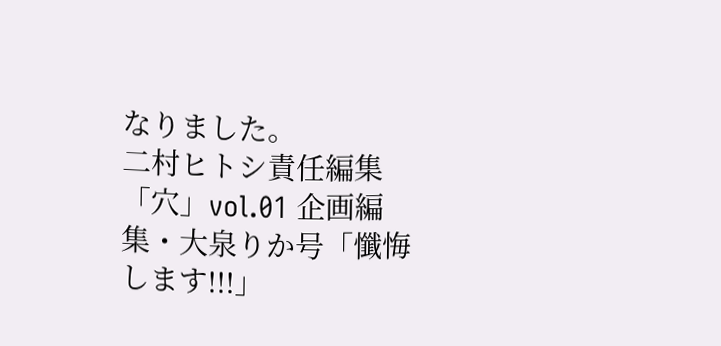なりました。
二村ヒトシ責任編集「穴」vol.01 企画編集・大泉りか号「懺悔します!!!」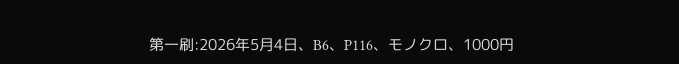第一刷:2026年5月4日、B6、P116、モノクロ、1000円